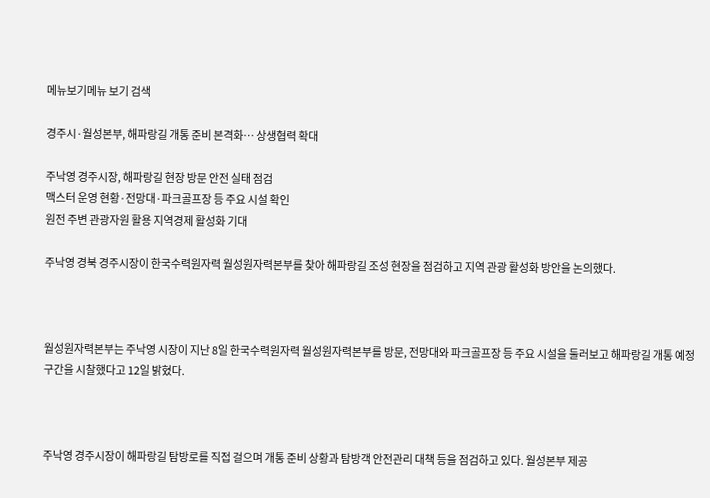메뉴보기메뉴 보기 검색

경주시·월성본부, 해파랑길 개통 준비 본격화… 상생협력 확대

주낙영 경주시장, 해파랑길 현장 방문 안전 실태 점검
맥스터 운영 현황·전망대·파크골프장 등 주요 시설 확인
원전 주변 관광자원 활용 지역경제 활성화 기대

주낙영 경북 경주시장이 한국수력원자력 월성원자력본부를 찾아 해파랑길 조성 현장을 점검하고 지역 관광 활성화 방안을 논의했다.



월성원자력본부는 주낙영 시장이 지난 8일 한국수력원자력 월성원자력본부를 방문, 전망대와 파크골프장 등 주요 시설을 둘러보고 해파랑길 개통 예정 구간을 시찰했다고 12일 밝혔다.



주낙영 경주시장이 해파랑길 탐방로를 직접 걸으며 개통 준비 상황과 탐방객 안전관리 대책 등을 점검하고 있다. 월성본부 제공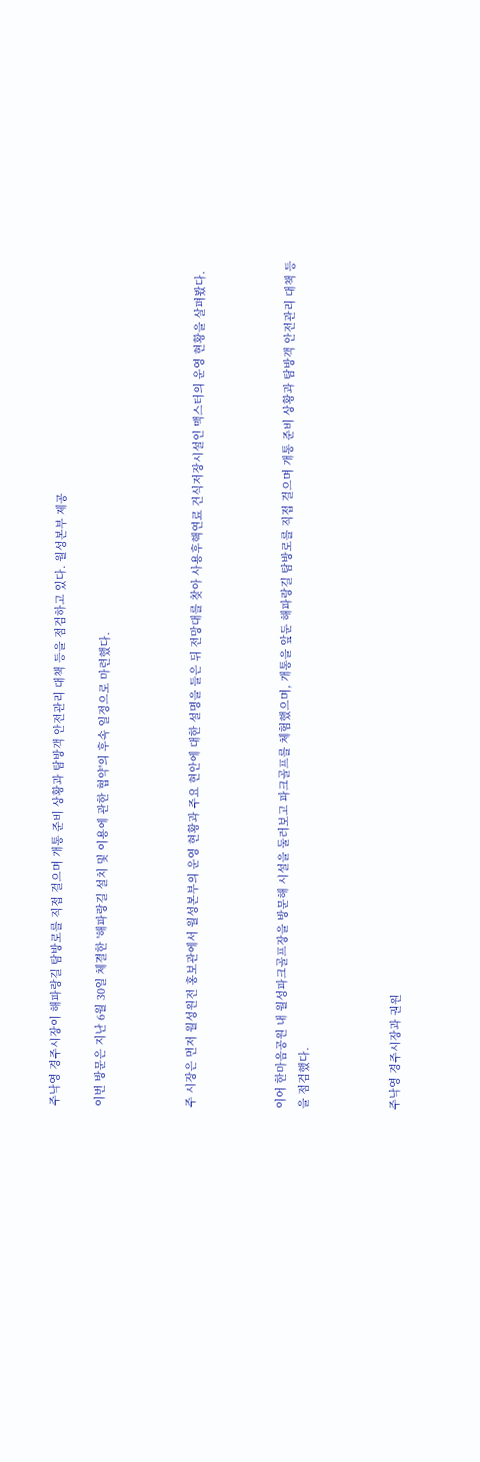주낙영 경주시장이 해파랑길 탐방로를 직접 걸으며 개통 준비 상황과 탐방객 안전관리 대책 등을 점검하고 있다. 월성본부 제공

이번 방문은 지난 6월 30일 체결한 '해파랑길 설치 및 이용에 관한 협약'의 후속 일정으로 마련했다.



주 시장은 먼저 월성원전 홍보관에서 월성본부의 운영 현황과 주요 현안에 대한 설명을 들은 뒤 전망대를 찾아 사용후핵연료 건식저장시설인 맥스터의 운영 현황을 살펴봤다.



이어 한마음공원 내 월성파크골프장을 방문해 시설을 둘러보고 파크골프를 체험했으며, 개통을 앞둔 해파랑길 탐방로를 직접 걸으며 개통 준비 상황과 탐방객 안전관리 대책 등을 점검했다.



주낙영 경주시장과 권원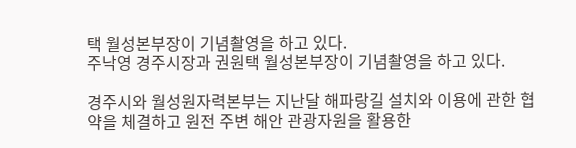택 월성본부장이 기념촬영을 하고 있다.
주낙영 경주시장과 권원택 월성본부장이 기념촬영을 하고 있다.

경주시와 월성원자력본부는 지난달 해파랑길 설치와 이용에 관한 협약을 체결하고 원전 주변 해안 관광자원을 활용한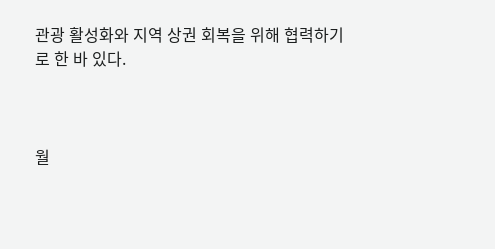관광 활성화와 지역 상권 회복을 위해 협력하기로 한 바 있다.



월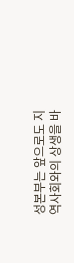성본부는 앞으로도 지역사회와의 상생을 바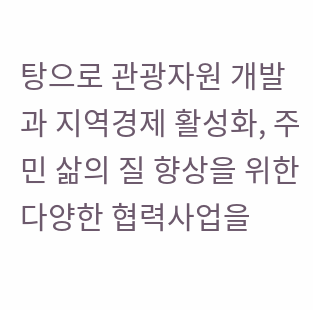탕으로 관광자원 개발과 지역경제 활성화, 주민 삶의 질 향상을 위한 다양한 협력사업을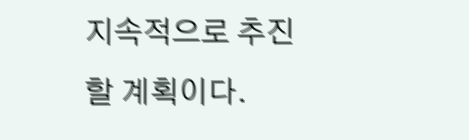지속적으로 추진할 계획이다.